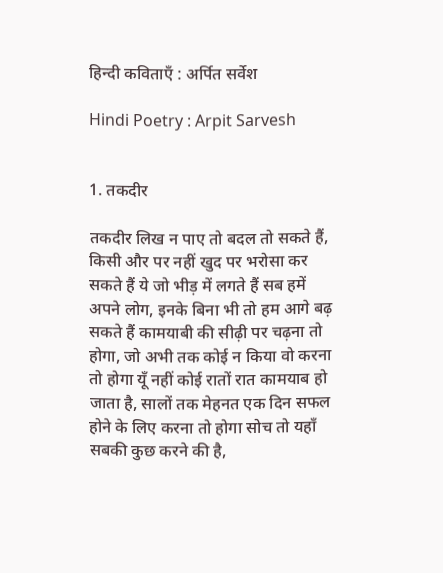हिन्दी कविताएँ : अर्पित सर्वेश

Hindi Poetry : Arpit Sarvesh


1. तकदीर

तकदीर लिख न पाए तो बदल तो सकते हैं, किसी और पर नहीं खुद पर भरोसा कर सकते हैं ये जो भीड़ में लगते हैं सब हमें अपने लोग, इनके बिना भी तो हम आगे बढ़ सकते हैं कामयाबी की सीढ़ी पर चढ़ना तो होगा, जो अभी तक कोई न किया वो करना तो होगा यूँ नहीं कोई रातों रात कामयाब हो जाता है, सालों तक मेहनत एक दिन सफल होने के लिए करना तो होगा सोच तो यहाँ सबकी कुछ करने की है,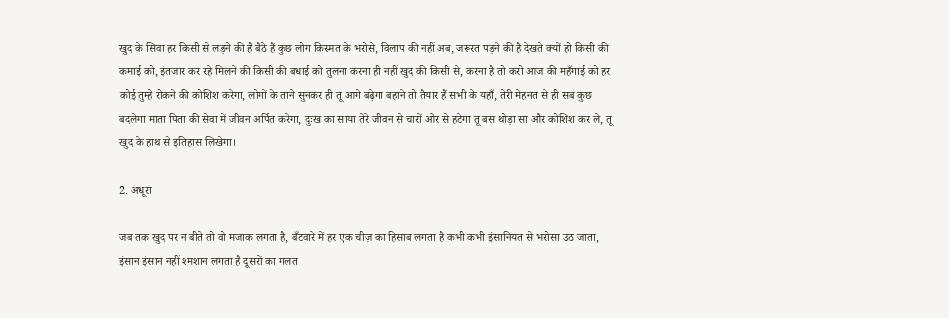खुद के सिवा हर किसी से लड़ने की है बैठे हैं कुछ लोग किस्मत के भरोसे, विलाप की नहीं अब, जरूरत पड़ने की है देखते क्यों हो किसी की कमाई को, इंतजार कर रहे मिलने की किसी की बधाई को तुलना करना ही नहीं खुद की किसी से, करना है तो करो आज की महँगाई को हर कोई तुम्हे रोकने की कोशिश करेगा, लोगों के ताने सुनकर ही तू आगे बढ़ेगा बहाने तो तैयार हैं सभी के यहाँ, तेरी मेहनत से ही सब कुछ बदलेगा माता पिता की सेवा में जीवन अर्पित करेगा, दुःख का साया तेरे जीवन से चारों ओर से हटेगा तू बस थोड़ा सा और कोशिश कर ले, तू खुद के हाथ से इतिहास लिखेगा।

2. अधूरा

जब तक खुद पर न बीते तो वो मजाक लगता है, बँटवारे में हर एक चीज़ का हिसाब लगता है कभी कभी इंसानियत से भरोसा उठ जाता, इंसान इंसान नहीं श्मशान लगता है दूसरों का गलत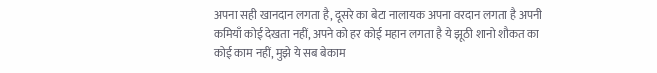अपना सही खानदान लगता है, दूसरे का बेटा नालायक अपना वरदान लगता है अपनी कमियाँ कोई देखता नहीं, अपने को हर कोई महान लगता है ये झूठी शानो शौकत का कोई काम नहीं, मुझे ये सब बेकाम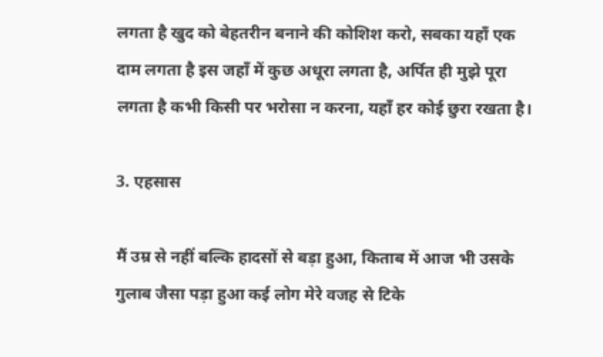लगता है खुद को बेहतरीन बनाने की कोशिश करो, सबका यहाँ एक दाम लगता है इस जहाँ में कुछ अधूरा लगता है, अर्पित ही मुझे पूरा लगता है कभी किसी पर भरोसा न करना, यहाँ हर कोई छुरा रखता है।

3. एहसास

मैं उम्र से नहीं बल्कि हादसों से बड़ा हुआ, किताब में आज भी उसके गुलाब जैसा पड़ा हुआ कई लोग मेरे वजह से टिके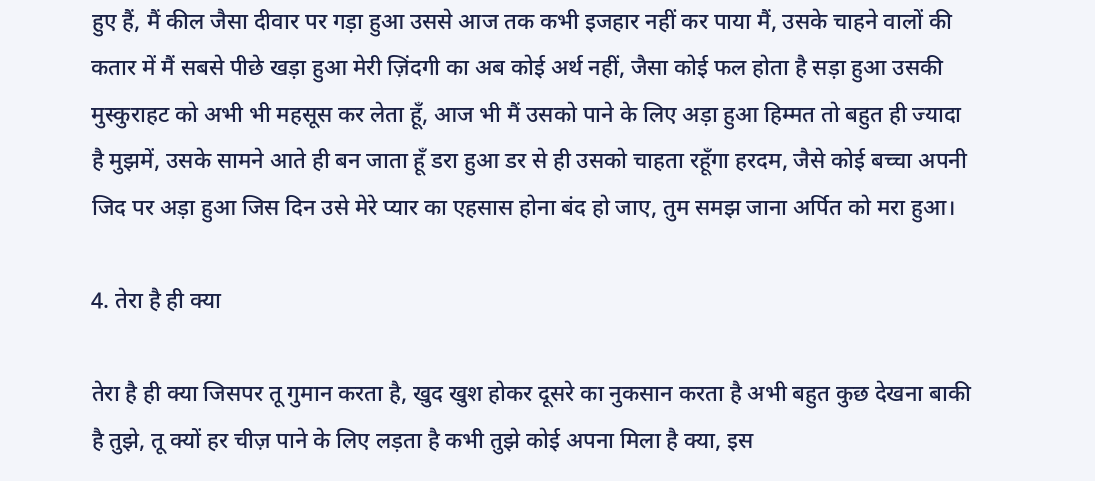हुए हैं, मैं कील जैसा दीवार पर गड़ा हुआ उससे आज तक कभी इजहार नहीं कर पाया मैं, उसके चाहने वालों की कतार में मैं सबसे पीछे खड़ा हुआ मेरी ज़िंदगी का अब कोई अर्थ नहीं, जैसा कोई फल होता है सड़ा हुआ उसकी मुस्कुराहट को अभी भी महसूस कर लेता हूँ, आज भी मैं उसको पाने के लिए अड़ा हुआ हिम्मत तो बहुत ही ज्यादा है मुझमें, उसके सामने आते ही बन जाता हूँ डरा हुआ डर से ही उसको चाहता रहूँगा हरदम, जैसे कोई बच्चा अपनी जिद पर अड़ा हुआ जिस दिन उसे मेरे प्यार का एहसास होना बंद हो जाए, तुम समझ जाना अर्पित को मरा हुआ।

4. तेरा है ही क्या

तेरा है ही क्या जिसपर तू गुमान करता है, खुद खुश होकर दूसरे का नुकसान करता है अभी बहुत कुछ देखना बाकी है तुझे, तू क्यों हर चीज़ पाने के लिए लड़ता है कभी तुझे कोई अपना मिला है क्या, इस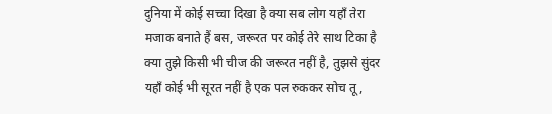दुनिया में कोई सच्चा दिखा है क्या सब लोग यहाँ तेरा मजाक बनाते हैं बस, जरूरत पर कोई तेरे साथ टिका है क्या तुझे किसी भी चीज की जरूरत नहीं है, तुझसे सुंदर यहाँ कोई भी सूरत नहीं है एक पल रुककर सोच तू,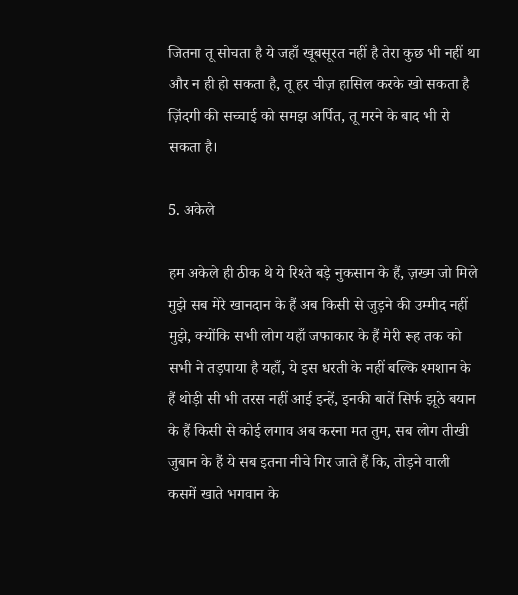जितना तू सोचता है ये जहाँ खूबसूरत नहीं है तेरा कुछ भी नहीं था और न ही हो सकता है, तू हर चीज़ हासिल करके खो सकता है ज़िंदगी की सच्चाई को समझ अर्पित, तू मरने के बाद भी रो सकता है।

5. अकेले

हम अकेले ही ठीक थे ये रिश्ते बड़े नुकसान के हैं, ज़ख्म जो मिले मुझे सब मेरे खानदान के हैं अब किसी से जुड़ने की उम्मीद नहीं मुझे, क्योंकि सभी लोग यहाँ जफाकार के हैं मेरी रूह तक को सभी ने तड़पाया है यहाँ, ये इस धरती के नहीं बल्कि श्मशान के हैं थोड़ी सी भी तरस नहीं आई इन्हें, इनकी बातें सिर्फ झूठे बयान के हैं किसी से कोई लगाव अब करना मत तुम, सब लोग तीखी जुबान के हैं ये सब इतना नीचे गिर जाते हैं कि, तोड़ने वाली कसमें खाते भगवान के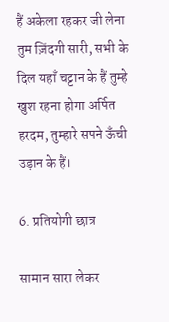हैं अकेला रहकर जी लेना तुम ज़िंदगी सारी, सभी के दिल यहाँ चट्टान के हैं तुम्हे खुश रहना होगा अर्पित हरदम, तुम्हारे सपने ऊँची उड़ान के हैं।

6. प्रतियोगी छात्र

सामान सारा लेकर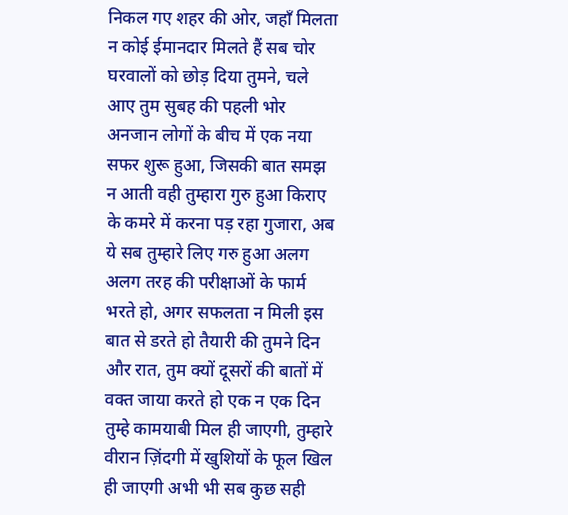निकल गए शहर की ओर, जहाँ मिलता न कोई ईमानदार मिलते हैं सब चोर घरवालों को छोड़ दिया तुमने, चले आए तुम सुबह की पहली भोर अनजान लोगों के बीच में एक नया सफर शुरू हुआ, जिसकी बात समझ न आती वही तुम्हारा गुरु हुआ किराए के कमरे में करना पड़ रहा गुजारा, अब ये सब तुम्हारे लिए गरु हुआ अलग अलग तरह की परीक्षाओं के फार्म भरते हो, अगर सफलता न मिली इस बात से डरते हो तैयारी की तुमने दिन और रात, तुम क्यों दूसरों की बातों में वक्त जाया करते हो एक न एक दिन तुम्हे कामयाबी मिल ही जाएगी, तुम्हारे वीरान ज़िंदगी में खुशियों के फूल खिल ही जाएगी अभी भी सब कुछ सही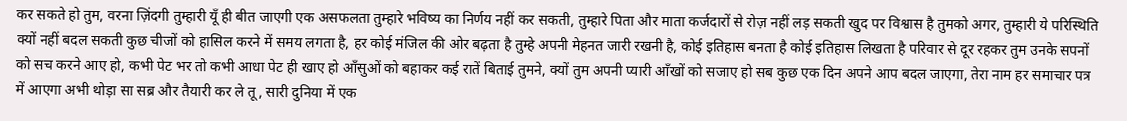कर सकते हो तुम, वरना ज़िंदगी तुम्हारी यूँ ही बीत जाएगी एक असफलता तुम्हारे भविष्य का निर्णय नहीं कर सकती, तुम्हारे पिता और माता कर्जदारों से रोज़ नहीं लड़ सकती खुद पर विश्वास है तुमको अगर, तुम्हारी ये परिस्थिति क्यों नहीं बदल सकती कुछ चीजों को हासिल करने में समय लगता है, हर कोई मंजिल की ओर बढ़ता है तुम्हे अपनी मेहनत जारी रखनी है, कोई इतिहास बनता है कोई इतिहास लिखता है परिवार से दूर रहकर तुम उनके सपनों को सच करने आए हो, कभी पेट भर तो कभी आधा पेट ही खाए हो आँसुओं को बहाकर कई रातें बिताई तुमने, क्यों तुम अपनी प्यारी आँखों को सजाए हो सब कुछ एक दिन अपने आप बदल जाएगा, तेरा नाम हर समाचार पत्र में आएगा अभी थोड़ा सा सब्र और तैयारी कर ले तू, सारी दुनिया में एक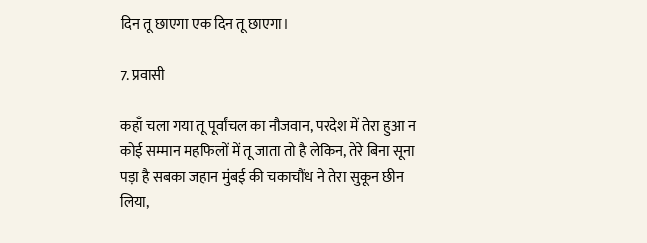दिन तू छाएगा एक दिन तू छाएगा।

7. प्रवासी

कहाँ चला गया तू पूर्वांचल का नौजवान, परदेश में तेरा हुआ न कोई सम्मान महफिलों में तू जाता तो है लेकिन, तेरे बिना सूना पड़ा है सबका जहान मुंबई की चकाचौंध ने तेरा सुकून छीन लिया,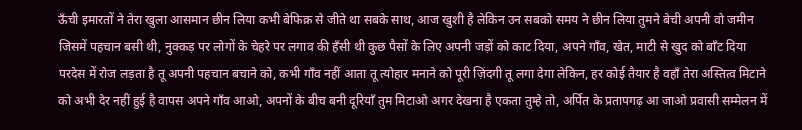ऊँची इमारतों ने तेरा खुला आसमान छीन लिया कभी बेफिक्र से जीते था सबके साथ, आज खुशी है लेकिन उन सबको समय ने छीन लिया तुमने बेची अपनी वो जमीन जिसमें पहचान बसी थी, नुक्कड़ पर लोगों के चेहरे पर लगाव की हँसी थी कुछ पैसों के लिए अपनी जड़ों को काट दिया, अपने गाँव, खेत, माटी से खुद को बाँट दिया परदेस में रोज लड़ता है तू अपनी पहचान बचाने को, कभी गाँव नहीं आता तू त्योहार मनाने को पूरी ज़िंदगी तू लगा देगा लेकिन, हर कोई तैयार है वहाँ तेरा अस्तित्व मिटाने को अभी देर नहीं हुई है वापस अपने गाँव आओ, अपनों के बीच बनी दूरियाँ तुम मिटाओ अगर देखना है एकता तुम्हे तो, अर्पित के प्रतापगढ़ आ जाओ प्रवासी सम्मेलन में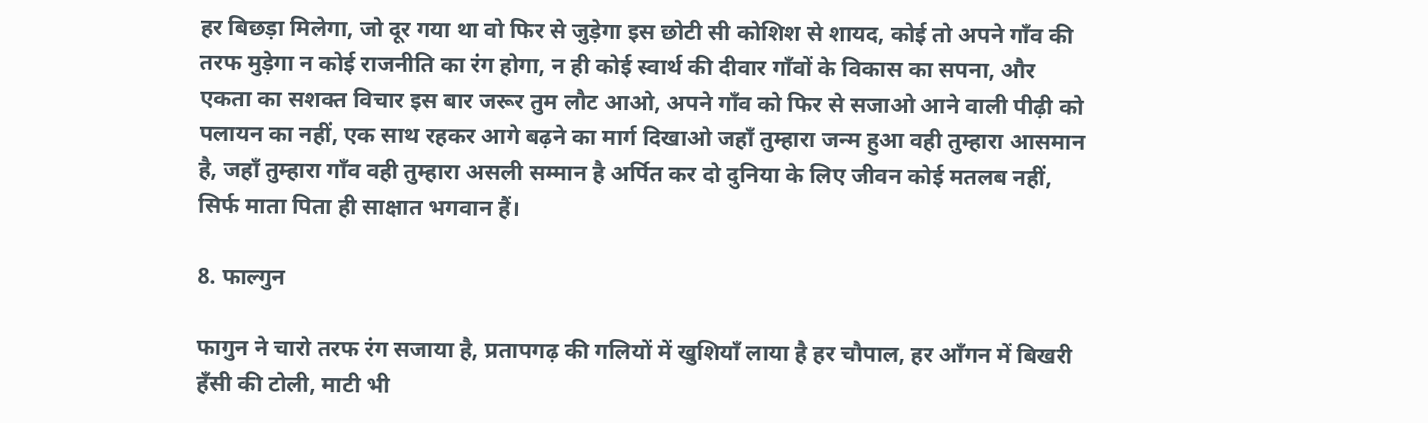हर बिछड़ा मिलेगा, जो दूर गया था वो फिर से जुड़ेगा इस छोटी सी कोशिश से शायद, कोई तो अपने गाँव की तरफ मुड़ेगा न कोई राजनीति का रंग होगा, न ही कोई स्वार्थ की दीवार गाँवों के विकास का सपना, और एकता का सशक्त विचार इस बार जरूर तुम लौट आओ, अपने गाँव को फिर से सजाओ आने वाली पीढ़ी को पलायन का नहीं, एक साथ रहकर आगे बढ़ने का मार्ग दिखाओ जहाँ तुम्हारा जन्म हुआ वही तुम्हारा आसमान है, जहाँ तुम्हारा गाँव वही तुम्हारा असली सम्मान है अर्पित कर दो दुनिया के लिए जीवन कोई मतलब नहीं, सिर्फ माता पिता ही साक्षात भगवान हैं।

8. फाल्गुन

फागुन ने चारो तरफ रंग सजाया है, प्रतापगढ़ की गलियों में खुशियाँ लाया है हर चौपाल, हर आँगन में बिखरी हँसी की टोली, माटी भी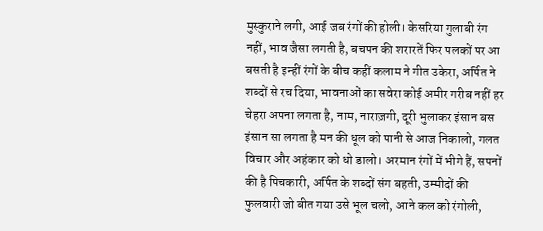मुस्कुराने लगी, आई जब रंगों की होली। केसरिया गुलाबी रंग नहीं, भाव जैसा लगती है, बचपन की शरारतें फिर पलकों पर आ बसती है इन्हीं रंगों के बीच कहीं कलाम ने गीत उकेरा, अर्पित ने शब्दों से रच दिया, भावनाओं का सवेरा कोई अमीर गरीब नहीं हर चेहरा अपना लगता है, नाम, नाराज़गी, दूरी भुलाकर इंसान बस इंसान सा लगता है मन की धूल को पानी से आज निकालो, गलत विचार और अहंकार को धो डालो। अरमान रंगों में भीगे हैं, सपनों की है पिचकारी, अर्पित के शब्दों संग बहती, उम्मीदों की फुलवारी जो बीत गया उसे भूल चलो, आने कल को रंगोली,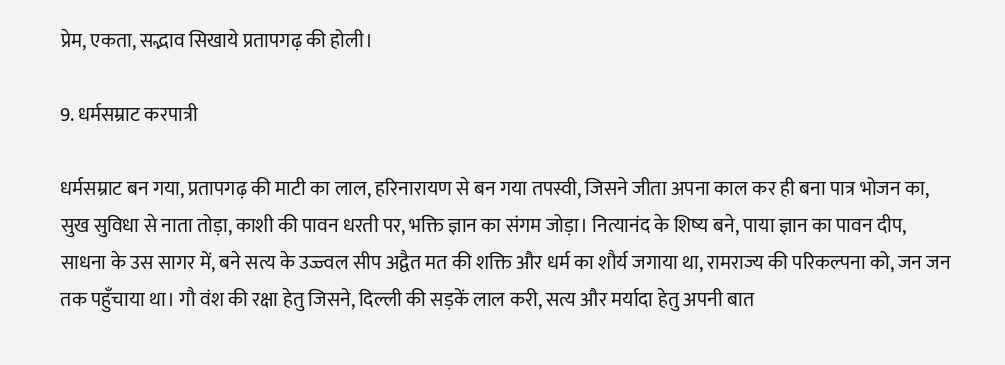प्रेम, एकता, सद्भाव सिखाये प्रतापगढ़ की होली।

9. धर्मसम्राट करपात्री

धर्मसम्राट बन गया, प्रतापगढ़ की माटी का लाल, हरिनारायण से बन गया तपस्वी, जिसने जीता अपना काल कर ही बना पात्र भोजन का, सुख सुविधा से नाता तोड़ा, काशी की पावन धरती पर, भक्ति ज्ञान का संगम जोड़ा। नित्यानंद के शिष्य बने, पाया ज्ञान का पावन दीप, साधना के उस सागर में, बने सत्य के उज्ज्वल सीप अद्वैत मत की शक्ति और धर्म का शौर्य जगाया था, रामराज्य की परिकल्पना को, जन जन तक पहुँचाया था। गौ वंश की रक्षा हेतु जिसने, दिल्ली की सड़कें लाल करी, सत्य और मर्यादा हेतु अपनी बात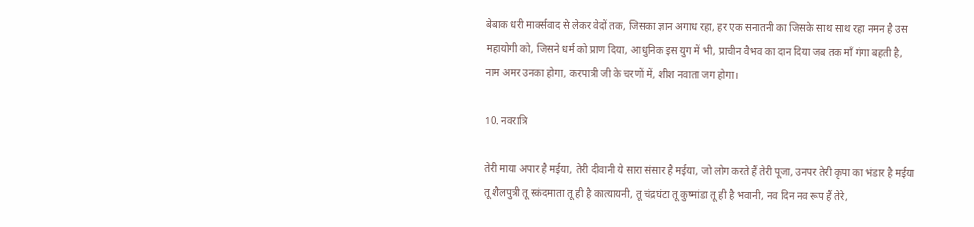बेबाक धरी मार्क्सवाद से लेकर वेदों तक, जिसका ज्ञान अगाध रहा, हर एक सनातनी का जिसके साथ साथ रहा नमन है उस महायोगी को, जिसने धर्म को प्राण दिया, आधुनिक इस युग में भी, प्राचीन वैभव का दान दिया जब तक माँ गंगा बहती है, नाम अमर उनका होगा, करपात्री जी के चरणों में, शीश नवाता जग होगा।

10. नवरात्रि

तेरी माया अपार है मईया, तेरी दीवानी ये सारा संसार है मईया, जो लोग करते हैं तेरी पूजा, उनपर तेरी कृपा का भंडार है मईया तू शैलपुत्री तू स्कंदमाता तू ही है कात्यायनी, तू चंद्रघंटा तू कुष्मांडा तू ही है भवानी, नव दिन नव रूप हैं तेरे,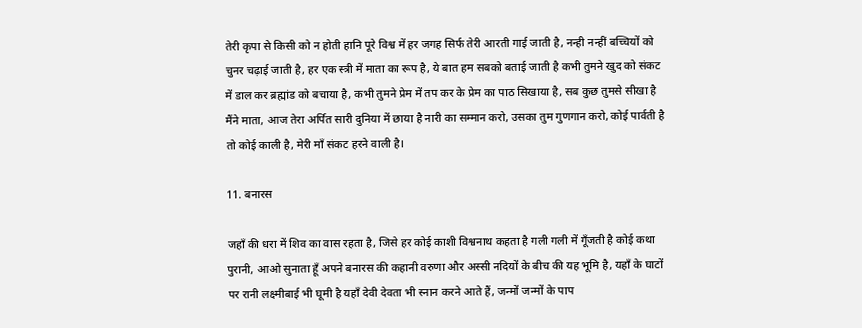तेरी कृपा से किसी को न होती हानि पूरे विश्व में हर जगह सिर्फ तेरी आरती गाई जाती है, नन्ही नन्हीं बच्चियों को चुनर चढ़ाई जाती है, हर एक स्त्री में माता का रूप है, ये बात हम सबको बताई जाती है कभी तुमने खुद को संकट में डाल कर ब्रह्मांड को बचाया है, कभी तुमने प्रेम में तप कर के प्रेम का पाठ सिखाया है, सब कुछ तुमसे सीखा है मैंने माता, आज तेरा अर्पित सारी दुनिया में छाया है नारी का सम्मान करो, उसका तुम गुणगान करो, कोई पार्वती है तो कोई काली है, मेरी माँ संकट हरने वाली है।

11. बनारस

जहाँ की धरा में शिव का वास रहता है, जिसे हर कोई काशी विश्वनाथ कहता है गली गली में गूँजती है कोई कथा पुरानी, आओ सुनाता हूँ अपने बनारस की कहानी वरुणा और अस्सी नदियों के बीच की यह भूमि है, यहाँ के घाटों पर रानी लक्ष्मीबाई भी घूमी है यहाँ देवी देवता भी स्नान करने आते हैं, जन्मों जन्मों के पाप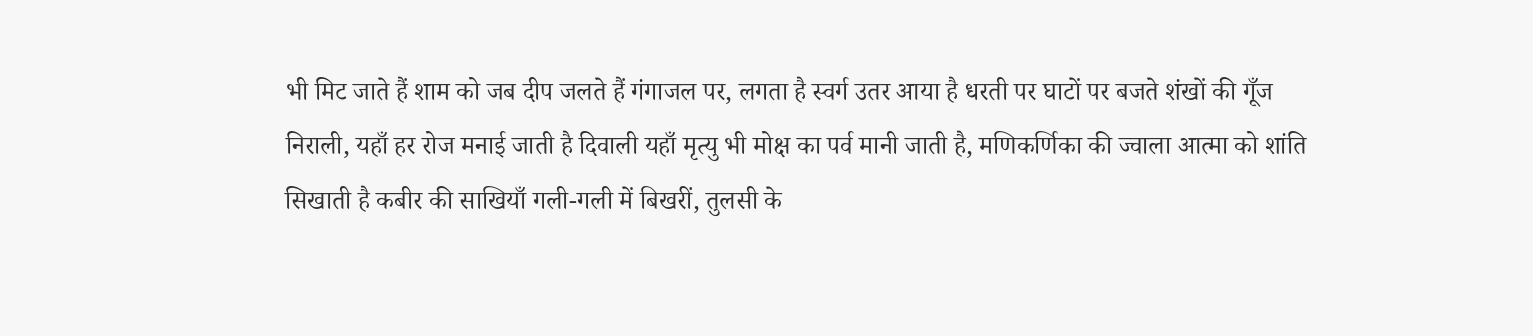भी मिट जाते हैं शाम को जब दीप जलते हैं गंगाजल पर, लगता है स्वर्ग उतर आया है धरती पर घाटों पर बजते शंखों की गूँज निराली, यहाँ हर रोज मनाई जाती है दिवाली यहाँ मृत्यु भी मोक्ष का पर्व मानी जाती है, मणिकर्णिका की ज्वाला आत्मा को शांति सिखाती है कबीर की साखियाँ गली-गली में बिखरीं, तुलसी के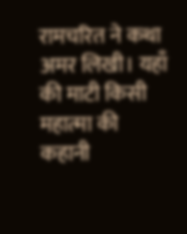रामचरित ने कथा अमर लिखी। यहाँ की माटी किसी महात्मा की कहानी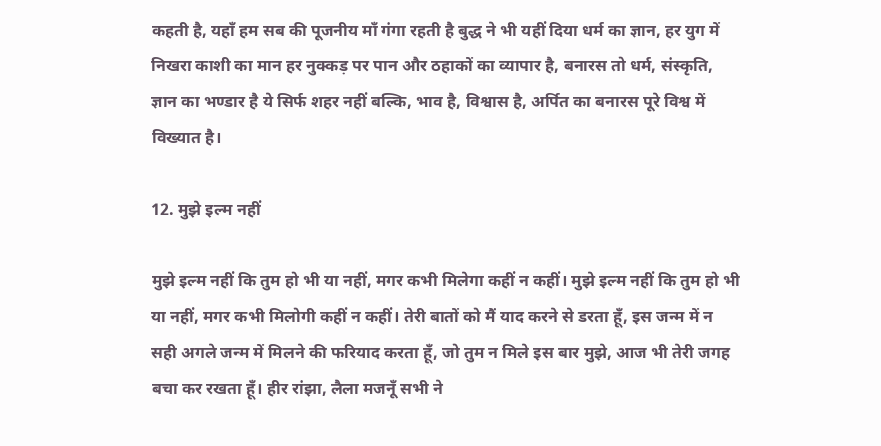कहती है, यहाँ हम सब की पूजनीय माँ गंगा रहती है बुद्ध ने भी यहीं दिया धर्म का ज्ञान, हर युग में निखरा काशी का मान हर नुक्कड़ पर पान और ठहाकों का व्यापार है, बनारस तो धर्म, संस्कृति, ज्ञान का भण्डार है ये सिर्फ शहर नहीं बल्कि, भाव है, विश्वास है, अर्पित का बनारस पूरे विश्व में विख्यात है।

12. मुझे इल्म नहीं

मुझे इल्म नहीं कि तुम हो भी या नहीं, मगर कभी मिलेगा कहीं न कहीं। मुझे इल्म नहीं कि तुम हो भी या नहीं, मगर कभी मिलोगी कहीं न कहीं। तेरी बातों को मैं याद करने से डरता हूँ, इस जन्म में न सही अगले जन्म में मिलने की फरियाद करता हूँ, जो तुम न मिले इस बार मुझे, आज भी तेरी जगह बचा कर रखता हूँ। हीर रांझा, लैला मजनूँ सभी ने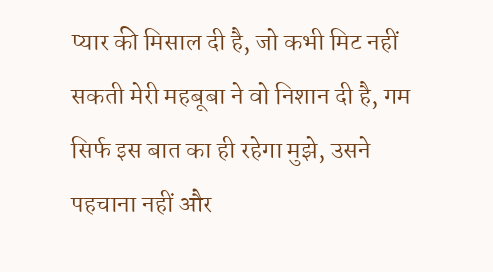प्यार की मिसाल दी है, जो कभी मिट नहीं सकती मेरी महबूबा ने वो निशान दी है, गम सिर्फ इस बात का ही रहेगा मुझे, उसने पहचाना नहीं और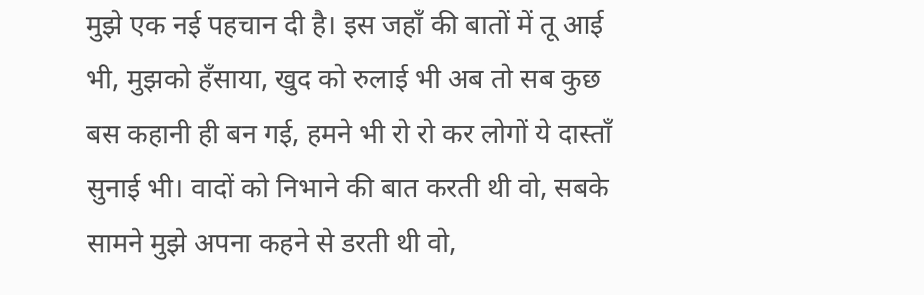मुझे एक नई पहचान दी है। इस जहाँ की बातों में तू आई भी, मुझको हँसाया, खुद को रुलाई भी अब तो सब कुछ बस कहानी ही बन गई, हमने भी रो रो कर लोगों ये दास्ताँ सुनाई भी। वादों को निभाने की बात करती थी वो, सबके सामने मुझे अपना कहने से डरती थी वो,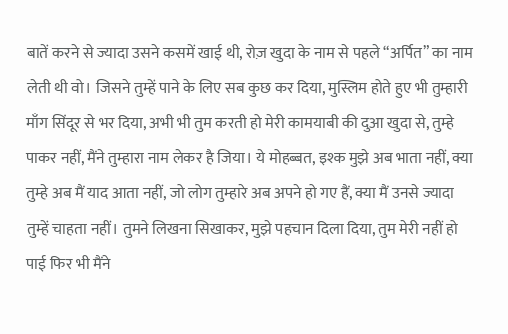बातें करने से ज्यादा उसने कसमें खाई थी, रोज़ खुदा के नाम से पहले “अर्पित” का नाम लेती थी वो। जिसने तुम्हें पाने के लिए सब कुछ कर दिया, मुस्लिम होते हुए भी तुम्हारी माँग सिंदूर से भर दिया, अभी भी तुम करती हो मेरी कामयाबी की दुआ खुदा से, तुम्हे पाकर नहीं, मैंने तुम्हारा नाम लेकर है जिया। ये मोहब्बत, इश्क मुझे अब भाता नहीं, क्या तुम्हे अब मैं याद आता नहीं, जो लोग तुम्हारे अब अपने हो गए हैं, क्या मैं उनसे ज्यादा तुम्हें चाहता नहीं। तुमने लिखना सिखाकर, मुझे पहचान दिला दिया, तुम मेरी नहीं हो पाई फिर भी मैंने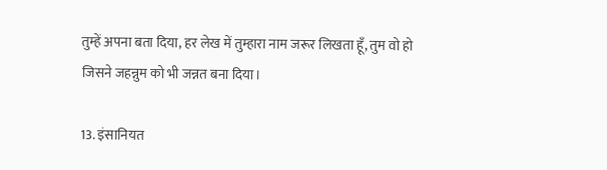तुम्हें अपना बता दिया, हर लेख में तुम्हारा नाम जरूर लिखता हूँ, तुम वो हो जिसने जहन्नुम को भी जन्नत बना दिया।

13. इंसानियत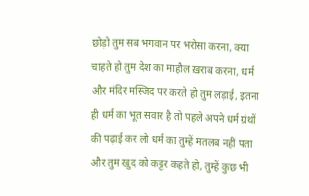छोड़ो तुम सब भगवान पर भरोसा करना, क्या चाहते हो तुम देश का माहौल ख़राब करना, धर्म और मंदिर मस्जिद पर करते हो तुम लड़ाई, इतना ही धर्म का भूत सवार है तो पहले अपने धर्म ग्रंथों की पढ़ाई कर लो धर्म का तुम्हें मतलब नहीं पता और तुम खुद को कट्टर कहते हो, तुम्हें कुछ भी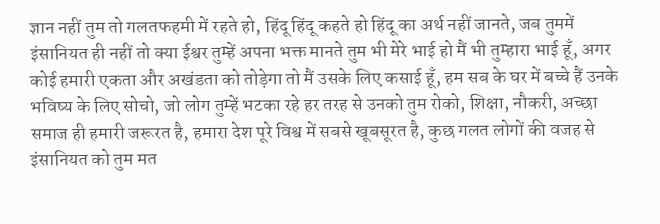ज्ञान नहीं तुम तो गलतफहमी में रहते हो, हिंदू हिंदू कहते हो हिंदू का अर्थ नहीं जानते, जब तुममें इंसानियत ही नहीं तो क्या ईश्वर तुम्हें अपना भक्त मानते तुम भी मेरे भाई हो मैं भी तुम्हारा भाई हूँ, अगर कोई हमारी एकता और अखंडता को तोड़ेगा तो मैं उसके लिए कसाई हूँ, हम सब के घर में बच्चे हैं उनके भविष्य के लिए सोचो, जो लोग तुम्हें भटका रहे हर तरह से उनको तुम रोको, शिक्षा, नौकरी, अच्छा समाज ही हमारी जरूरत है, हमारा देश पूरे विश्व में सबसे खूबसूरत है, कुछ गलत लोगों की वजह से इंसानियत को तुम मत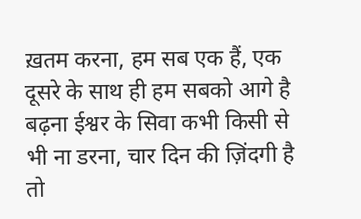ख़तम करना, हम सब एक हैं, एक दूसरे के साथ ही हम सबको आगे है बढ़ना ईश्वर के सिवा कभी किसी से भी ना डरना, चार दिन की ज़िंदगी है तो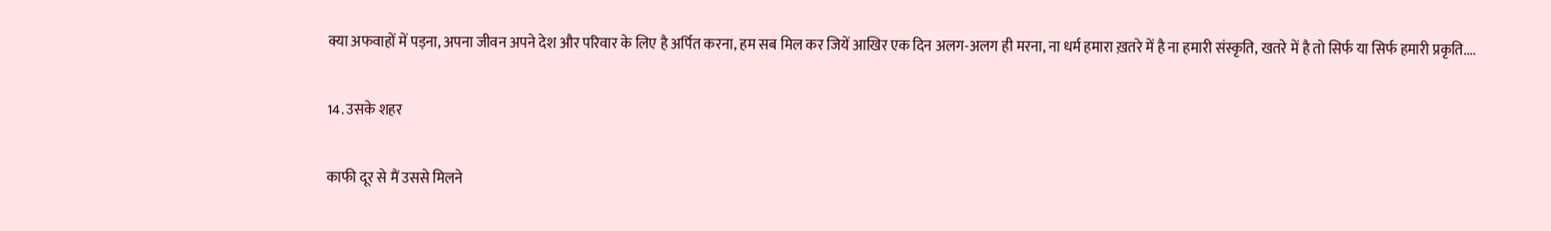क्या अफवाहों में पड़ना, अपना जीवन अपने देश और परिवार के लिए है अर्पित करना, हम सब मिल कर जियें आखिर एक दिन अलग-अलग ही मरना, ना धर्म हमारा ख़तरे में है ना हमारी संस्कृति, खतरे में है तो सिर्फ या सिर्फ हमारी प्रकृति....

14. उसके शहर

काफी दूर से मैं उससे मिलने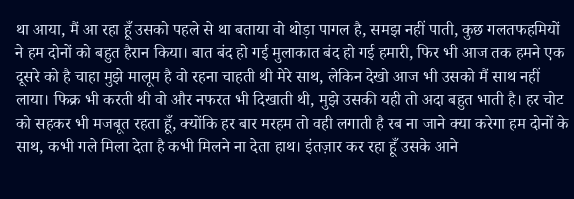था आया, मैं आ रहा हूँ उसको पहले से था बताया वो थोड़ा पागल है, समझ नहीं पाती, कुछ गलतफहमियों ने हम दोनों को बहुत हैरान किया। बात बंद हो गई मुलाकात बंद हो गई हमारी, फिर भी आज तक हमने एक दूसरे को है चाहा मुझे मालूम है वो रहना चाहती थी मेरे साथ, लेकिन देखो आज भी उसको मैं साथ नहीं लाया। फिक्र भी करती थी वो और नफरत भी दिखाती थी, मुझे उसकी यही तो अदा बहुत भाती है। हर चोट को सहकर भी मजबूत रहता हूँ, क्योंकि हर बार मरहम तो वही लगाती है रब ना जाने क्या करेगा हम दोनों के साथ, कभी गले मिला देता है कभी मिलने ना देता हाथ। इंतज़ार कर रहा हूँ उसके आने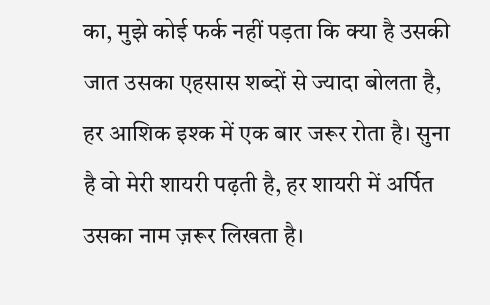का, मुझे कोई फर्क नहीं पड़ता कि क्या है उसकी जात उसका एहसास शब्दों से ज्यादा बोलता है, हर आशिक इश्क में एक बार जरूर रोता है। सुना है वो मेरी शायरी पढ़ती है, हर शायरी में अर्पित उसका नाम ज़रूर लिखता है।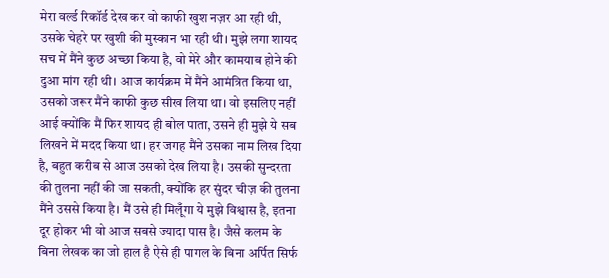मेरा वर्ल्ड रिकॉर्ड देख कर वो काफी खुश नज़र आ रही थी, उसके चेहरे पर खुशी की मुस्कान भा रही थी। मुझे लगा शायद सच में मैंने कुछ अच्छा किया है, वो मेरे और कामयाब होने की दुआ मांग रही थी। आज कार्यक्रम में मैंने आमंत्रित किया था, उसको जरूर मैंने काफी कुछ सीख लिया था। वो इसलिए नहीं आई क्योंकि मैं फिर शायद ही बोल पाता, उसने ही मुझे ये सब लिखने में मदद किया था। हर जगह मैंने उसका नाम लिख दिया है, बहुत करीब से आज उसको देख लिया है। उसकी सुन्दरता की तुलना नहीं की जा सकती, क्योंकि हर सुंदर चीज़ की तुलना मैंने उससे किया है। मैं उसे ही मिलूँगा ये मुझे विश्वास है, इतना दूर होकर भी वो आज सबसे ज्यादा पास है। जैसे कलम के बिना लेखक का जो हाल है ऐसे ही पागल के बिना अर्पित सिर्फ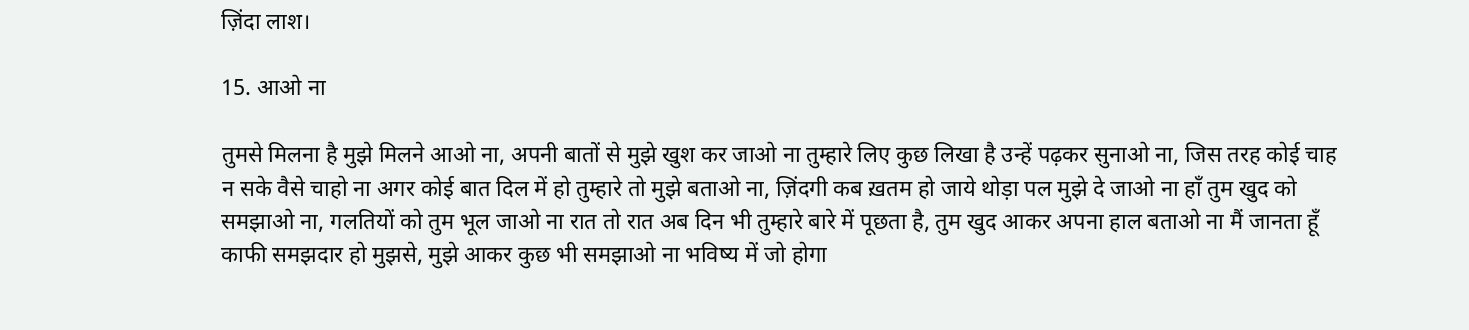ज़िंदा लाश।

15. आओ ना

तुमसे मिलना है मुझे मिलने आओ ना, अपनी बातों से मुझे खुश कर जाओ ना तुम्हारे लिए कुछ लिखा है उन्हें पढ़कर सुनाओ ना, जिस तरह कोई चाह न सके वैसे चाहो ना अगर कोई बात दिल में हो तुम्हारे तो मुझे बताओ ना, ज़िंदगी कब ख़तम हो जाये थोड़ा पल मुझे दे जाओ ना हाँ तुम खुद को समझाओ ना, गलतियों को तुम भूल जाओ ना रात तो रात अब दिन भी तुम्हारे बारे में पूछता है, तुम खुद आकर अपना हाल बताओ ना मैं जानता हूँ काफी समझदार हो मुझसे, मुझे आकर कुछ भी समझाओ ना भविष्य में जो होगा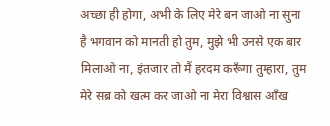अच्छा ही होगा, अभी के लिए मेरे बन जाओ ना सुना है भगवान को मानती हो तुम, मुझे भी उनसे एक बार मिलाओ ना, इंतजार तो मैं हरदम करूँगा तुम्हारा, तुम मेरे सब्र को खत्म कर जाओ ना मेरा विश्वास आँख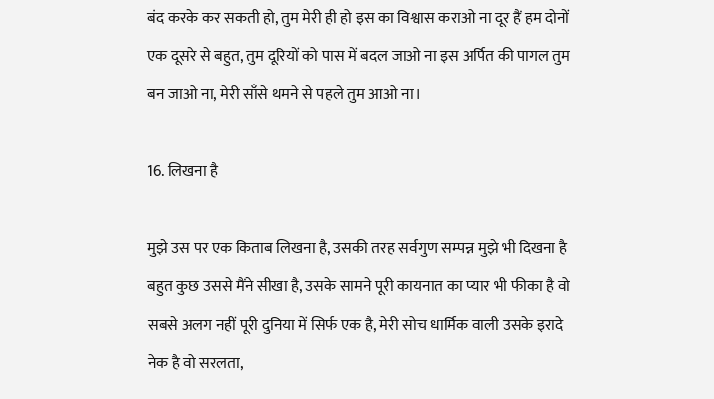बंद करके कर सकती हो, तुम मेरी ही हो इस का विश्वास कराओ ना दूर हैं हम दोनों एक दूसरे से बहुत, तुम दूरियों को पास में बदल जाओ ना इस अर्पित की पागल तुम बन जाओ ना, मेरी साँसे थमने से पहले तुम आओ ना।

16. लिखना है

मुझे उस पर एक किताब लिखना है, उसकी तरह सर्वगुण सम्पन्न मुझे भी दिखना है बहुत कुछ उससे मैंने सीखा है, उसके सामने पूरी कायनात का प्यार भी फीका है वो सबसे अलग नहीं पूरी दुनिया में सिर्फ एक है, मेरी सोच धार्मिक वाली उसके इरादे नेक है वो सरलता,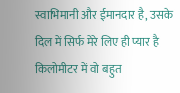स्वाभिमानी और ईमानदार है, उसके दिल में सिर्फ मेरे लिए ही प्यार है किलोमीटर में वो बहुत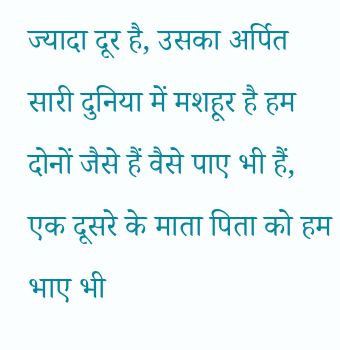ज्यादा दूर है, उसका अर्पित सारी दुनिया में मशहूर है हम दोनों जैसे हैं वैसे पाए भी हैं, एक दूसरे के माता पिता को हम भाए भी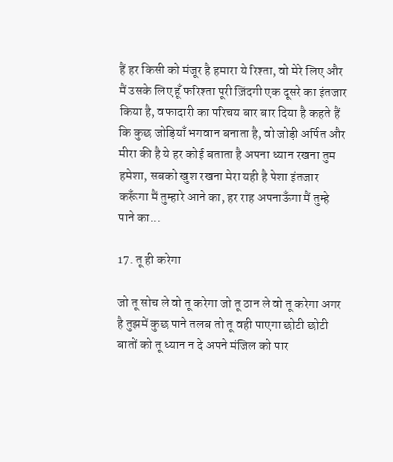हैं हर किसी को मंजूर है हमारा ये रिश्ता, वो मेरे लिए और मैं उसके लिए हूँ फरिश्ता पूरी ज़िंदगी एक दूसरे का इंतजार किया है, वफादारी का परिचय बार बार दिया है कहते हैं कि कुछ जोड़ियाँ भगवान बनाता है, वो जोड़ी अर्पित और मीरा की है ये हर कोई बताता है अपना ध्यान रखना तुम हमेशा, सबको खुश रखना मेरा यही है पेशा इंतजार करूँगा मैं तुम्हारे आने का, हर राह अपनाऊँगा मैं तुम्हे पाने का...

17. तू ही करेगा

जो तू सोच ले वो तू करेगा जो तू ठान ले वो तू करेगा अगर है तुझमें कुछ पाने तलब तो तू वही पाएगा छोटी छोटी बातों को तू ध्यान न दे अपने मंजिल को पार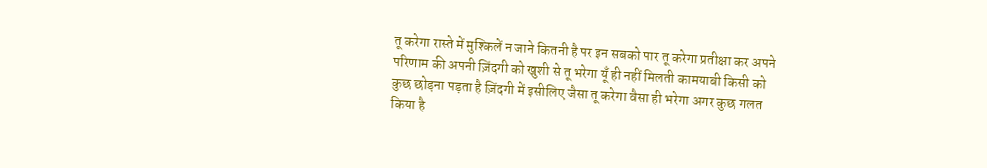तू करेगा रास्ते में मुश्किलें न जाने कितनी है पर इन सबको पार तू करेगा प्रतीक्षा कर अपने परिणाम की अपनी ज़िंदगी को खुशी से तू भरेगा यूँ ही नहीं मिलती कामयाबी किसी को कुछ छोड़ना पड़ता है ज़िंदगी में इसीलिए जैसा तू करेगा वैसा ही भरेगा अगर कुछ गलत किया है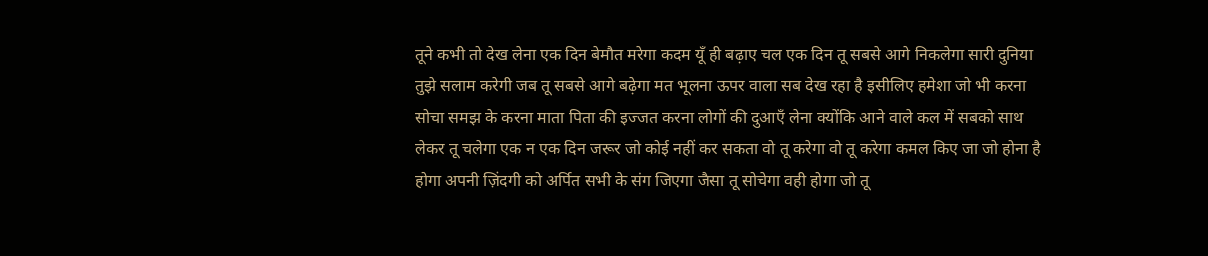तूने कभी तो देख लेना एक दिन बेमौत मरेगा कदम यूँ ही बढ़ाए चल एक दिन तू सबसे आगे निकलेगा सारी दुनिया तुझे सलाम करेगी जब तू सबसे आगे बढ़ेगा मत भूलना ऊपर वाला सब देख रहा है इसीलिए हमेशा जो भी करना सोचा समझ के करना माता पिता की इज्जत करना लोगों की दुआएँ लेना क्योंकि आने वाले कल में सबको साथ लेकर तू चलेगा एक न एक दिन जरूर जो कोई नहीं कर सकता वो तू करेगा वो तू करेगा कमल किए जा जो होना है होगा अपनी ज़िंदगी को अर्पित सभी के संग जिएगा जैसा तू सोचेगा वही होगा जो तू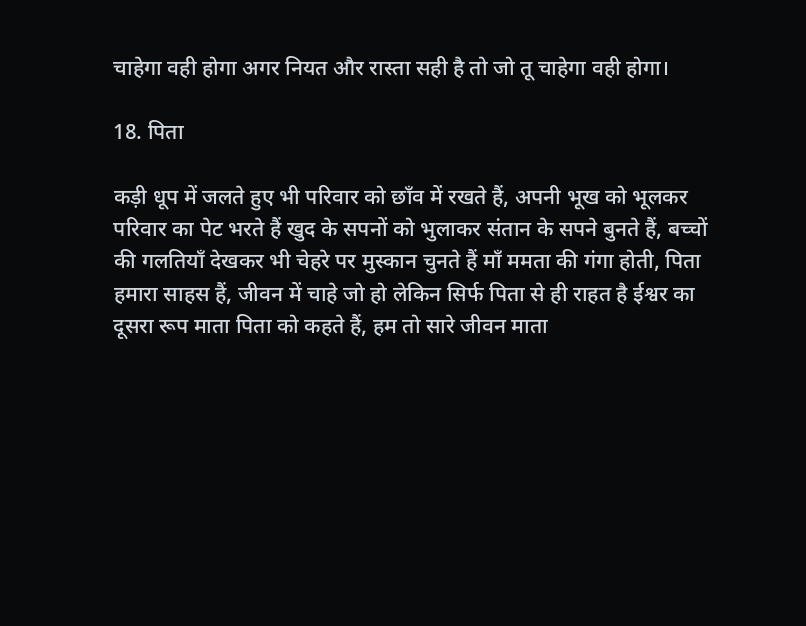चाहेगा वही होगा अगर नियत और रास्ता सही है तो जो तू चाहेगा वही होगा।

18. पिता

कड़ी धूप में जलते हुए भी परिवार को छाँव में रखते हैं, अपनी भूख को भूलकर परिवार का पेट भरते हैं खुद के सपनों को भुलाकर संतान के सपने बुनते हैं, बच्चों की गलतियाँ देखकर भी चेहरे पर मुस्कान चुनते हैं माँ ममता की गंगा होती, पिता हमारा साहस हैं, जीवन में चाहे जो हो लेकिन सिर्फ पिता से ही राहत है ईश्वर का दूसरा रूप माता पिता को कहते हैं, हम तो सारे जीवन माता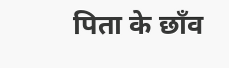पिता के छाँव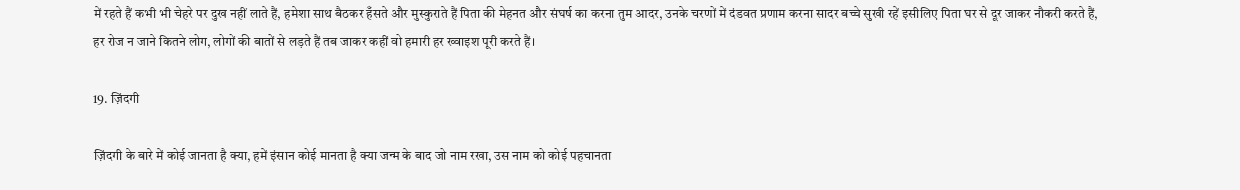में रहते हैं कभी भी चेहरे पर दुख नहीं लाते हैं, हमेशा साथ बैठकर हँसते और मुस्कुराते हैं पिता की मेहनत और संघर्ष का करना तुम आदर, उनके चरणों में दंडवत प्रणाम करना सादर बच्चे सुखी रहें इसीलिए पिता घर से दूर जाकर नौकरी करते हैं, हर रोज न जाने कितने लोग, लोगों की बातों से लड़ते हैं तब जाकर कहीं वो हमारी हर ख्वाइश पूरी करते हैं।

19. ज़िंदगी

ज़िंदगी के बारे में कोई जानता है क्या, हमें इंसान कोई मानता है क्या जन्म के बाद जो नाम रखा, उस नाम को कोई पहचानता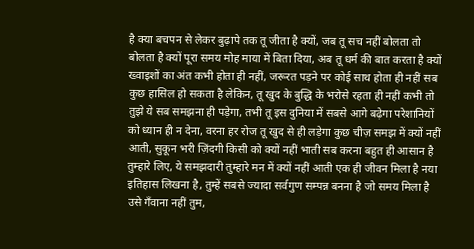है क्या बचपन से लेकर बुढ़ापे तक तू जीता है क्यों, जब तू सच नहीं बोलता तो बोलता है क्यों पूरा समय मोह माया में बिता दिया, अब तू धर्म की बात करता है क्यों ख्वाइशों का अंत कभी होता ही नहीं, जरूरत पड़ने पर कोई साथ होता ही नहीं सब कुछ हासिल हो सकता है लेकिन, तू खुद के बुद्धि के भरोसे रहता ही नहीं कभी तो तुझे ये सब समझना ही पड़ेगा, तभी तू इस दुनिया में सबसे आगे बढ़ेगा परेशानियों को ध्यान ही न देना, वरना हर रोज तू खुद से ही लड़ेगा कुछ चीज़ समझ में क्यों नहीं आती, सुकून भरी ज़िंदगी किसी को क्यों नहीं भाती सब करना बहुत ही आसान है तुम्हारे लिए, ये समझदारी तुम्हारे मन में क्यों नहीं आती एक ही जीवन मिला है नया इतिहास लिखना है, तुम्हें सबसे ज्यादा सर्वगुण सम्पन्न बनना है जो समय मिला है उसे गँवाना नहीं तुम,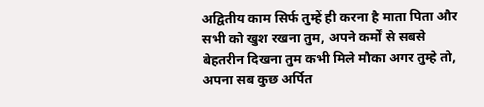अद्वितीय काम सिर्फ तुम्हें ही करना है माता पिता और सभी को खुश रखना तुम, अपने कर्मों से सबसे बेहतरीन दिखना तुम कभी मिले मौका अगर तुम्हे तो, अपना सब कुछ अर्पित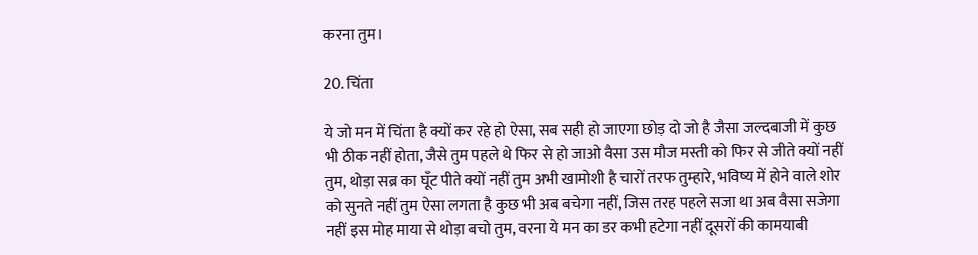करना तुम।

20. चिंता

ये जो मन में चिंता है क्यों कर रहे हो ऐसा, सब सही हो जाएगा छोड़ दो जो है जैसा जल्दबाजी में कुछ भी ठीक नहीं होता, जैसे तुम पहले थे फिर से हो जाओ वैसा उस मौज मस्ती को फिर से जीते क्यों नहीं तुम, थोड़ा सब्र का घूँट पीते क्यों नहीं तुम अभी खामोशी है चारों तरफ तुम्हारे, भविष्य में होने वाले शोर को सुनते नहीं तुम ऐसा लगता है कुछ भी अब बचेगा नहीं, जिस तरह पहले सजा था अब वैसा सजेगा नहीं इस मोह माया से थोड़ा बचो तुम, वरना ये मन का डर कभी हटेगा नहीं दूसरों की कामयाबी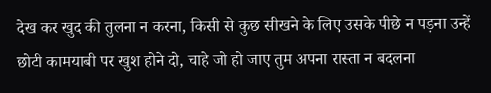देख कर खुद की तुलना न करना, किसी से कुछ सीखने के लिए उसके पीछे न पड़ना उन्हें छोटी कामयाबी पर खुश होने दो, चाहे जो हो जाए तुम अपना रास्ता न बदलना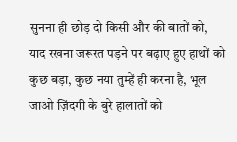सुनना ही छोड़ दो किसी और की बातों को, याद रखना जरूरत पड़ने पर बढ़ाए हुए हाथों को कुछ बड़ा, कुछ नया तुम्हें ही करना है, भूल जाओ ज़िंदगी के बुरे हालातों को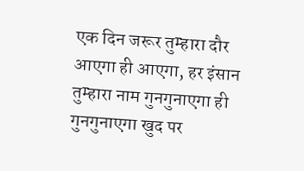एक दिन जरूर तुम्हारा दौर आएगा ही आएगा, हर इंसान तुम्हारा नाम गुनगुनाएगा ही गुनगुनाएगा खुद पर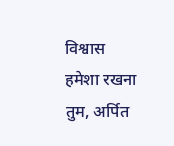विश्वास हमेशा रखना तुम, अर्पित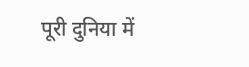पूरी दुनिया में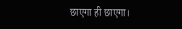छाएगा ही छाएगा।